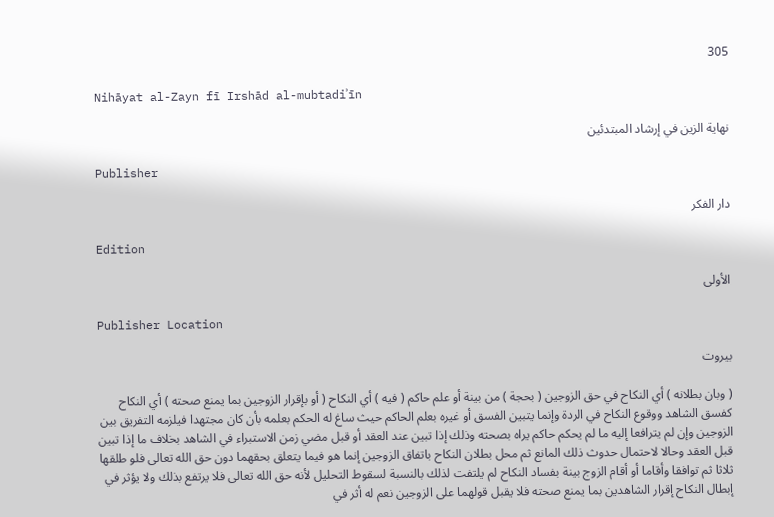305

Nihāyat al-Zayn fī Irshād al-mubtadiʾīn

نهاية الزين في إرشاد المبتدئين

Publisher

دار الفكر

Edition

الأولى

Publisher Location

بيروت

( وبان بطلانه ) أي النكاح في حق الزوجين ( بحجة ) من بينة أو علم حاكم ( فيه ) أي النكاح ( أو بإقرار الزوجين بما يمنع صحته ) أي النكاح كفسق الشاهد ووقوع النكاح في الردة وإنما يتبين الفسق أو غيره بعلم الحاكم حيث ساغ له الحكم بعلمه بأن كان مجتهدا فيلزمه التفريق بين الزوجين وإن لم يترافعا إليه ما لم يحكم حاكم يراه بصحته وذلك إذا تبين عند العقد أو قبل مضي زمن الاستبراء في الشاهد بخلاف ما إذا تبين قبل العقد وحالا لاحتمال حدوث ذلك المانع ثم محل بطلان النكاح باتفاق الزوجين إنما هو فيما يتعلق بحقهما دون حق الله تعالى فلو طلقها ثلاثا ثم توافقا وأقاما أو أقام الزوج بينة بفساد النكاح لم يلتفت لذلك بالنسبة لسقوط التحليل لأنه حق الله تعالى فلا يرتفع بذلك ولا يؤثر في إبطال النكاح إقرار الشاهدين بما يمنع صحته فلا يقبل قولهما على الزوجين نعم له أثر في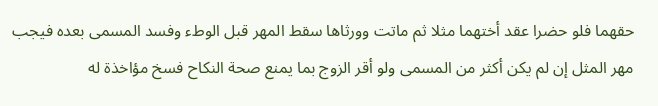حقهما فلو حضرا عقد أختهما مثلا ثم ماتت وورثاها سقط المهر قبل الوطء وفسد المسمى بعده فيجب مهر المثل إن لم يكن أكثر من المسمى ولو أقر الزوج بما يمنع صحة النكاح فسخ مؤاخذة له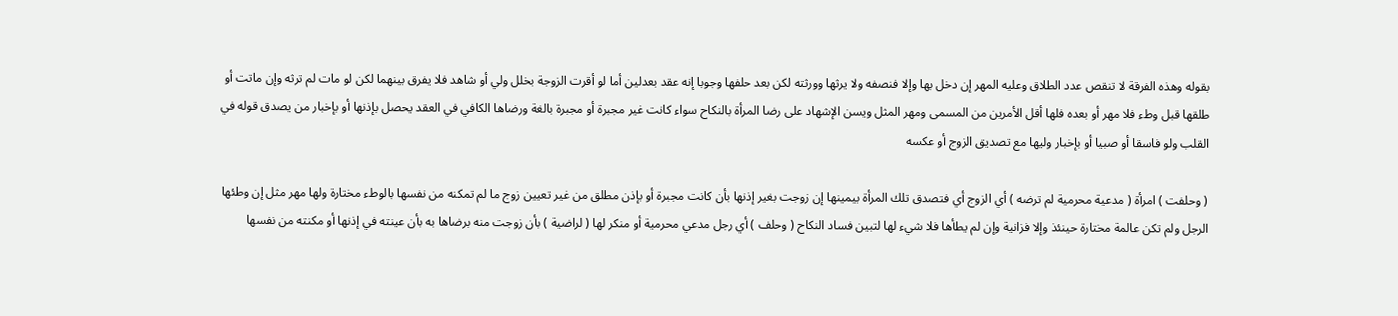بقوله وهذه الفرقة لا تنقص عدد الطلاق وعليه المهر إن دخل بها وإلا فنصفه ولا يرثها وورثته لكن بعد حلفها وجوبا إنه عقد بعدلين أما لو أقرت الزوجة بخلل ولي أو شاهد فلا يفرق بينهما لكن لو مات لم ترثه وإن ماتت أو طلقها قبل وطء فلا مهر أو بعده فلها أقل الأمرين من المسمى ومهر المثل ويسن الإشهاد على رضا المرأة بالنكاح سواء كانت غير مجبرة أو مجبرة بالغة ورضاها الكافي في العقد يحصل بإذنها أو بإخبار من يصدق قوله في القلب ولو فاسقا أو صبيا أو بإخبار وليها مع تصديق الزوج أو عكسه

( وحلفت ) امرأة ( مدعية محرمية لم ترضه ) أي الزوج أي فتصدق تلك المرأة بيمينها إن زوجت بغير إذنها بأن كانت مجبرة أو بإذن مطلق من غير تعيين زوج ما لم تمكنه من نفسها بالوطء مختارة ولها مهر مثل إن وطئها الرجل ولم تكن عالمة مختارة حينئذ وإلا فزانية وإن لم يطأها فلا شيء لها لتبين فساد النكاح ( وحلف ) أي رجل مدعي محرمية أو منكر لها ( لراضية ) بأن زوجت منه برضاها به بأن عينته في إذنها أو مكنته من نفسها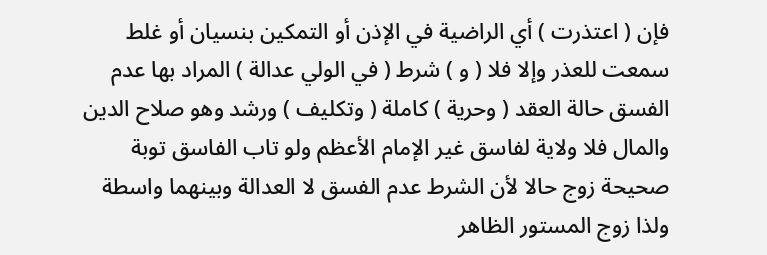فإن ( اعتذرت ) أي الراضية في الإذن أو التمكين بنسيان أو غلط سمعت للعذر وإلا فلا ( و ) شرط ( في الولي عدالة ) المراد بها عدم الفسق حالة العقد ( وحرية ) كاملة ( وتكليف ) ورشد وهو صلاح الدين والمال فلا ولاية لفاسق غير الإمام الأعظم ولو تاب الفاسق توبة صحيحة زوج حالا لأن الشرط عدم الفسق لا العدالة وبينهما واسطة ولذا زوج المستور الظاهر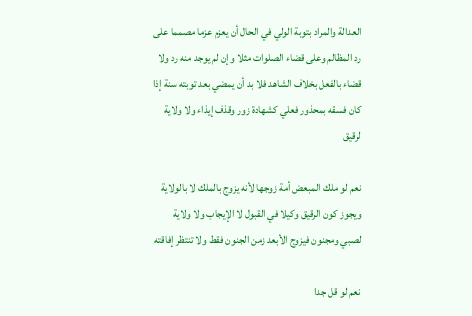العدالة والمراد بتوبة الولي في الحال أن يعزم عزما مصمما على رد المظالم وعلى قضاء الصلوات مثلا وإن لم يوجد منه رد ولا قضاء بالفعل بخلاف الشاهد فلا بد أن يمضي بعد توبته سنة إذا كان فسقه بمحذور فعلي كشهادة زور وقذف إيذاء ولا ولاية لرقيق

نعم لو ملك المبعض أمة زوجها لأنه يزوج بالملك لا بالولاية ويجوز كون الرقيق وكيلا في القبول لا الإيجاب ولا ولاية لصبي ومجنون فيزوج الأبعد زمن الجنون فقط ولا تنتظر إفاقته

نعم لو قل جدا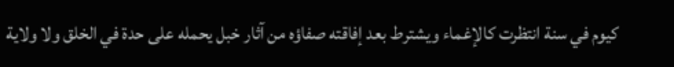كيوم في سنة انتظرت كالإغماء ويشترط بعد إفاقته صفاؤه من آثار خبل يحمله على حدة في الخلق ولا ولاية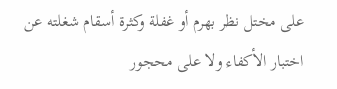على مختل نظر بهرم أو غفلة وكثرة أسقام شغلته عن اختبار الأكفاء ولا على محجور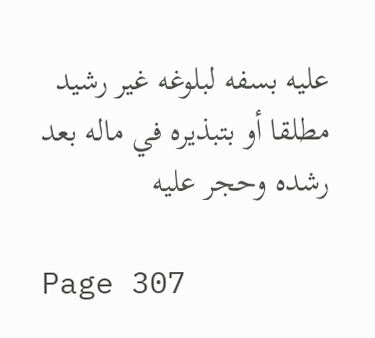عليه بسفه لبلوغه غير رشيد مطلقا أو بتبذيره في ماله بعد رشده وحجر عليه

Page 307